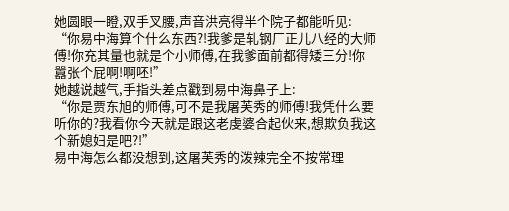她圆眼一瞪,双手叉腰,声音洪亮得半个院子都能听见:
“你易中海算个什么东西?!我爹是轧钢厂正儿八经的大师傅!你充其量也就是个小师傅,在我爹面前都得矮三分!你囂张个屁啊!啊呸!”
她越说越气,手指头差点戳到易中海鼻子上:
“你是贾东旭的师傅,可不是我屠芙秀的师傅!我凭什么要听你的?我看你今天就是跟这老虔婆合起伙来,想欺负我这个新媳妇是吧?!”
易中海怎么都没想到,这屠芙秀的泼辣完全不按常理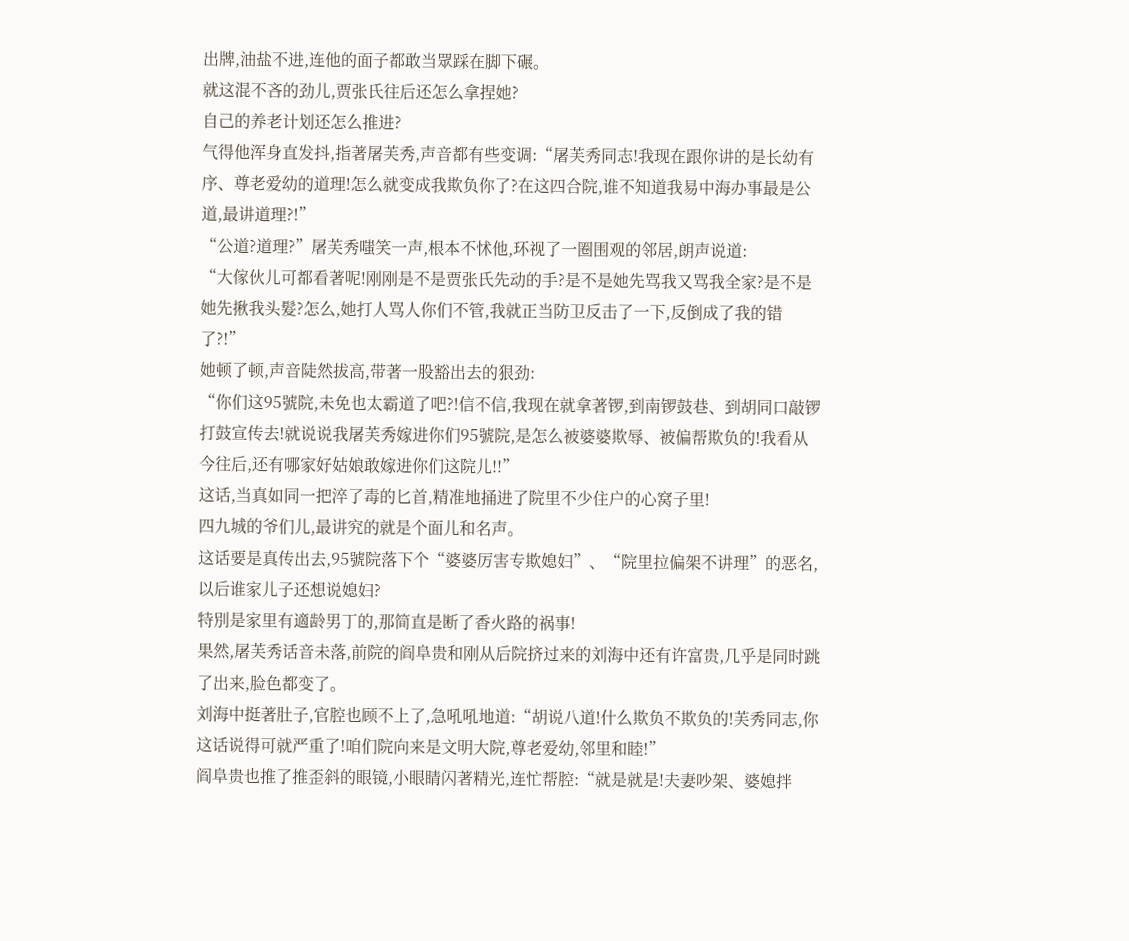出牌,油盐不进,连他的面子都敢当眾踩在脚下碾。
就这混不吝的劲儿,贾张氏往后还怎么拿捏她?
自己的养老计划还怎么推进?
气得他浑身直发抖,指著屠芙秀,声音都有些变调:“屠芙秀同志!我现在跟你讲的是长幼有序、尊老爱幼的道理!怎么就变成我欺负你了?在这四合院,谁不知道我易中海办事最是公道,最讲道理?!”
“公道?道理?”屠芙秀嗤笑一声,根本不怵他,环视了一圈围观的邻居,朗声说道:
“大傢伙儿可都看著呢!刚刚是不是贾张氏先动的手?是不是她先骂我又骂我全家?是不是她先揪我头髮?怎么,她打人骂人你们不管,我就正当防卫反击了一下,反倒成了我的错了?!”
她顿了顿,声音陡然拔高,带著一股豁出去的狠劲:
“你们这95號院,未免也太霸道了吧?!信不信,我现在就拿著锣,到南锣鼓巷、到胡同口敲锣打鼓宣传去!就说说我屠芙秀嫁进你们95號院,是怎么被婆婆欺辱、被偏帮欺负的!我看从今往后,还有哪家好姑娘敢嫁进你们这院儿!!”
这话,当真如同一把淬了毒的匕首,精准地捅进了院里不少住户的心窝子里!
四九城的爷们儿,最讲究的就是个面儿和名声。
这话要是真传出去,95號院落下个“婆婆厉害专欺媳妇”、“院里拉偏架不讲理”的恶名,以后谁家儿子还想说媳妇?
特別是家里有適龄男丁的,那简直是断了香火路的祸事!
果然,屠芙秀话音未落,前院的阎阜贵和刚从后院挤过来的刘海中还有许富贵,几乎是同时跳了出来,脸色都变了。
刘海中挺著肚子,官腔也顾不上了,急吼吼地道:“胡说八道!什么欺负不欺负的!芙秀同志,你这话说得可就严重了!咱们院向来是文明大院,尊老爱幼,邻里和睦!”
阎阜贵也推了推歪斜的眼镜,小眼睛闪著精光,连忙帮腔:“就是就是!夫妻吵架、婆媳拌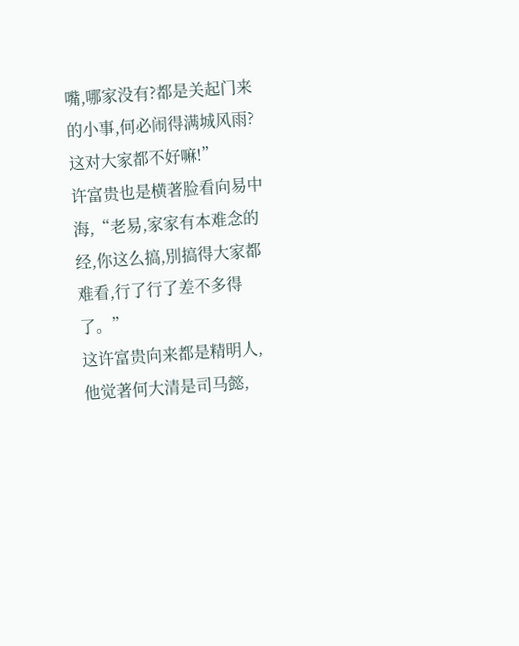嘴,哪家没有?都是关起门来的小事,何必闹得满城风雨?这对大家都不好嘛!”
许富贵也是横著脸看向易中海,“老易,家家有本难念的经,你这么搞,別搞得大家都难看,行了行了差不多得了。”
这许富贵向来都是精明人,他觉著何大清是司马懿,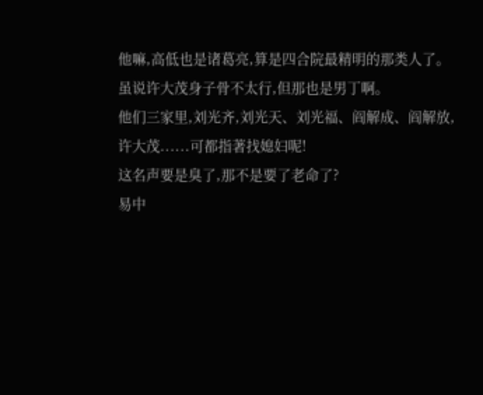他嘛,高低也是诸葛亮,算是四合院最精明的那类人了。
虽说许大茂身子骨不太行,但那也是男丁啊。
他们三家里,刘光齐,刘光天、刘光福、阎解成、阎解放,许大茂......可都指著找媳妇呢!
这名声要是臭了,那不是要了老命了?
易中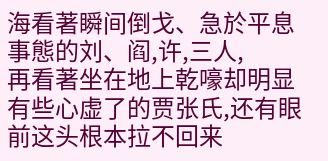海看著瞬间倒戈、急於平息事態的刘、阎,许,三人,
再看著坐在地上乾嚎却明显有些心虚了的贾张氏,还有眼前这头根本拉不回来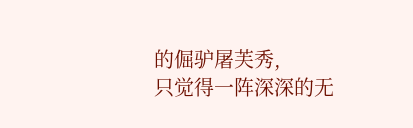的倔驴屠芙秀,
只觉得一阵深深的无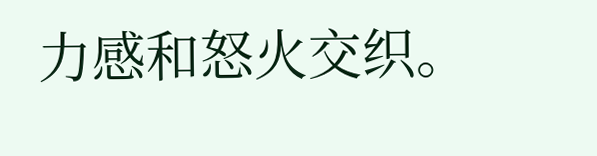力感和怒火交织。